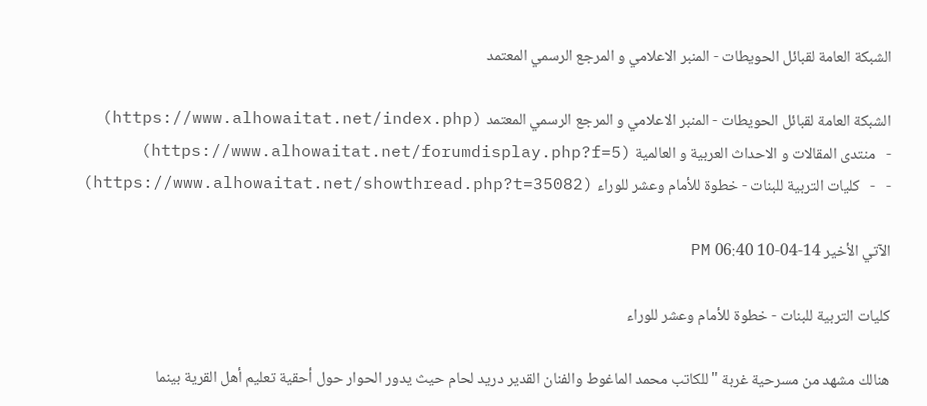الشبكة العامة لقبائل الحويطات - المنبر الاعلامي و المرجع الرسمي المعتمد

الشبكة العامة لقبائل الحويطات - المنبر الاعلامي و المرجع الرسمي المعتمد (https://www.alhowaitat.net/index.php)
-   منتدى المقالات و الاحداث العربية و العالمية (https://www.alhowaitat.net/forumdisplay.php?f=5)
-   -   كليات التربية للبنات - خطوة للأمام وعشر للوراء (https://www.alhowaitat.net/showthread.php?t=35082)

الآتي الأخير 14-04-10 06:40 PM

كليات التربية للبنات - خطوة للأمام وعشر للوراء

هنالك مشهد من مسرحية غربة "للكاتب محمد الماغوط والفنان القدير دريد لحام حيث يدور الحوار حول أحقية تعليم أهل القرية بينما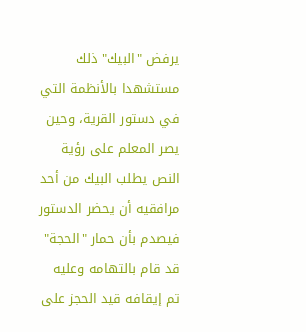يرفض "البيك" ذلك مستشهدا بالأنظمة التي في دستور القرية، وحين يصر المعلم على رؤية النص يطلب البيك من أحد مرافقيه أن يحضر الدستور فيصدم بأن حمار "الحجة" قد قام بالتهامه وعليه تم إيقافه قيد الحجز على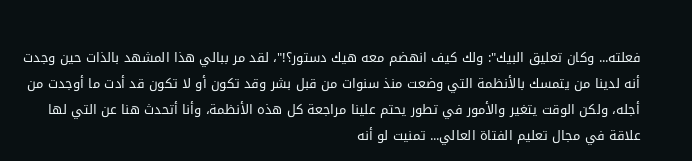فعلته... وكان تعليق البيك": ولك كيف انهضم معه هيك دستور؟!"، لقد مر ببالي هذا المشهد بالذات حين وجدت أنه لدينا من يتمسك بالأنظمة التي وضعت منذ سنوات من قبل بشر وقد تكون أو لا تكون قد أدت ما أوجدت من أجله، ولكن الوقت يتغير والأمور في تطور يحتم علينا مراجعة كل هذه الأنظمة، وأنا أتحدث هنا عن التي لها علاقة في مجال تعليم الفتاة العالي... تمنيت لو أنه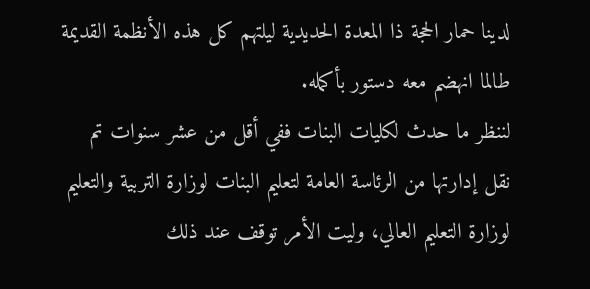لدينا حمار الحجة ذا المعدة الحديدية ليلتهم كل هذه الأنظمة القديمة طالما انهضم معه دستور بأكمله.
لننظر ما حدث لكليات البنات ففي أقل من عشر سنوات تم نقل إدارتها من الرئاسة العامة لتعليم البنات لوزارة التربية والتعليم لوزارة التعليم العالي، وليت الأمر توقف عند ذلك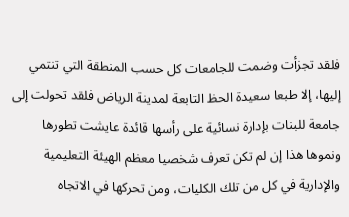فلقد تجزأت وضمت للجامعات كل حسب المنطقة التي تنتمي إليها، إلا طبعا سعيدة الحظ التابعة لمدينة الرياض فلقد تحولت إلى جامعة للبنات بإدارة نسائية على رأسها قائدة عايشت تطورها ونموها هذا إن لم تكن تعرف شخصيا معظم الهيئة التعليمية والإدارية في كل من تلك الكليات، ومن تحركها في الاتجاه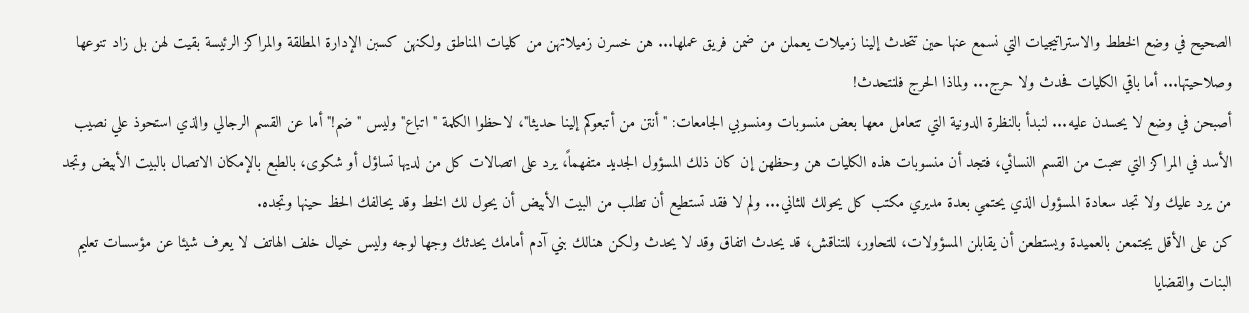الصحيح في وضع الخطط والاستراتيجيات التي نسمع عنها حين تتحدث إلينا زميلات يعملن من ضمن فريق عملها... هن خسرن زميلاتهن من كليات المناطق ولكنهن كسبن الإدارة المطلقة والمراكز الرئيسة بقيت لهن بل زاد تنوعها وصلاحيتها... أما باقي الكليات فحدث ولا حرج... ولماذا الحرج فلنتحدث!
أصبحن في وضع لا يحسدن عليه... لنبدأ بالنظرة الدونية التي تتعامل معها بعض منسوبات ومنسوبي الجامعات: " أنتن من أتبعوكم إلينا حديثا"، لاحظوا الكلمة "اتباع" وليس "ضم!" أما عن القسم الرجالي والذي استحوذ علي نصيب الأسد في المراكز التي سحبت من القسم النسائي، فتجد أن منسوبات هذه الكليات هن وحظهن إن كان ذلك المسؤول الجديد متفهماً، يرد على اتصالات كل من لديها تساؤل أو شكوى، بالطبع بالإمكان الاتصال بالبيت الأبيض وتجد من يرد عليك ولا تجد سعادة المسؤول الذي يحتمي بعدة مديري مكتب كل يحولك للثاني... ولم لا فقد تستطيع أن تطلب من البيت الأبيض أن يحول لك الخط وقد يحالفك الحظ حينها وتجده.
كن على الأقل يجتمعن بالعميدة ويستطعن أن يقابلن المسؤولات، للتحاور، للتناقش، قد يحدث اتفاق وقد لا يحدث ولكن هنالك بني آدم أمامك يحدثك وجها لوجه وليس خيال خلف الهاتف لا يعرف شيئا عن مؤسسات تعليم البنات والقضايا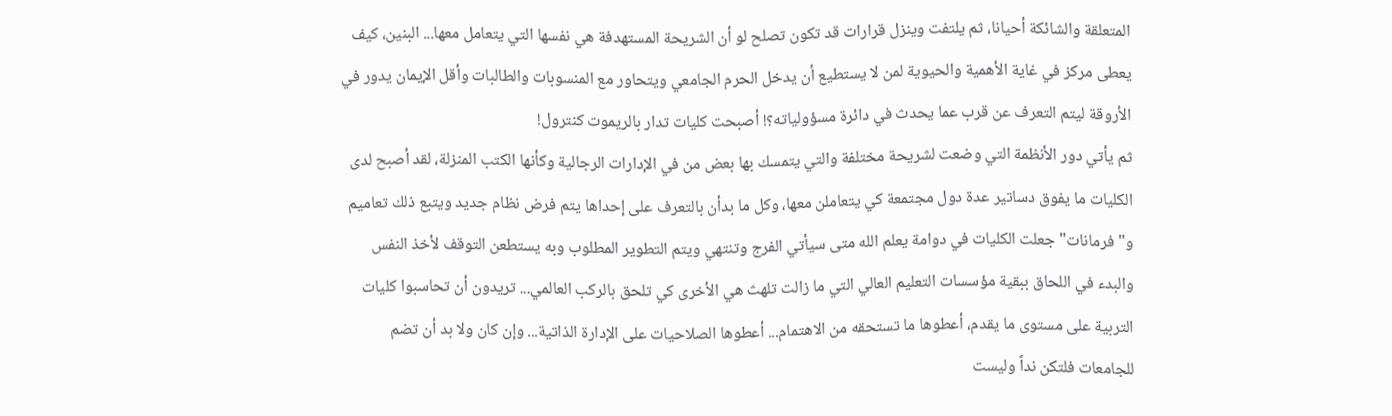المتعلقة والشائكة أحيانا، ثم يلتفت وينزل قرارات قد تكون تصلح لو أن الشريحة المستهدفة هي نفسها التي يتعامل معها... البنين، كيف يعطى مركز في غاية الأهمية والحيوية لمن لا يستطيع أن يدخل الحرم الجامعي ويتحاور مع المنسوبات والطالبات وأقل الإيمان يدور في الأروقة ليتم التعرف عن قرب عما يحدث في دائرة مسؤولياته؟! أصبحت كليات تدار بالريموت كنترول!
ثم يأتي دور الأنظمة التي وضعت لشريحة مختلفة والتي يتمسك بها بعض من في الإدارات الرجالية وكأنها الكتب المنزلة، لقد أصبح لدى الكليات ما يفوق دساتير عدة دول مجتمعة كي يتعاملن معها، وكل ما بدأن بالتعرف على إحداها يتم فرض نظام جديد ويتبع ذلك تعاميم و"فرمانات" جعلت الكليات في دوامة يعلم الله متى سيأتي الفرج وتنتهي ويتم التطوير المطلوب وبه يستطعن التوقف لأخذ النفس والبدء في اللحاق ببقية مؤسسات التعليم العالي التي ما زالت تلهث هي الأخرى كي تلحق بالركب العالمي... تريدون أن تحاسبوا كليات التربية على مستوى ما يقدم، أعطوها ما تستحقه من الاهتمام... أعطوها الصلاحيات على الإدارة الذاتية... وإن كان ولا بد أن تضم للجامعات فلتكن نداً وليست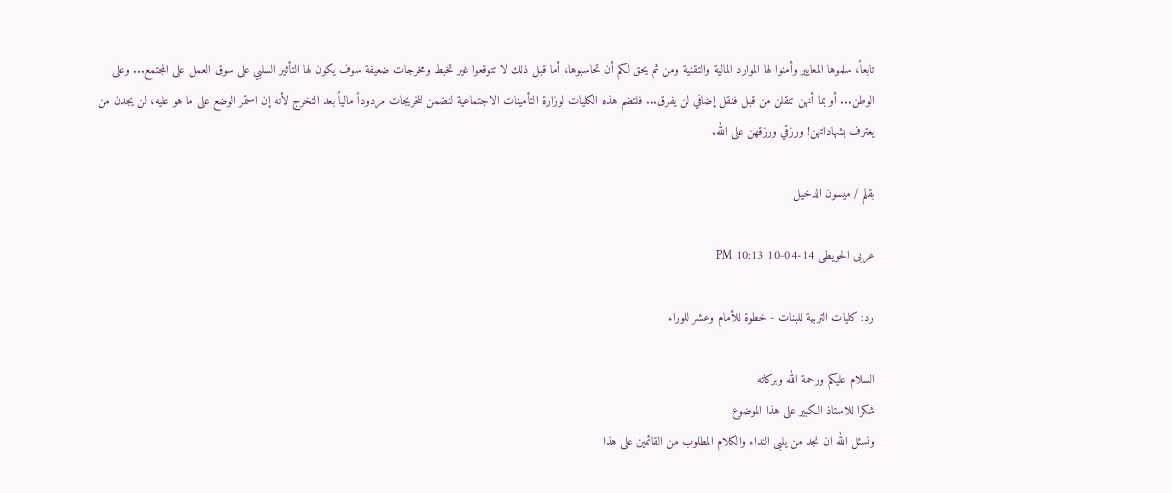تابعاً، سلموها المعايير وأمنوا لها الموارد المالية والتقنية ومن ثم يحق لكم أن تحاسبوها، أما قبل ذلك لا تتوقعوا غير تخبط ومخرجات ضعيفة سوف يكون لها التأثير السلبي على سوق العمل على المجتمع... وعلى الوطن... أو بما أنهن تنقلن من قبل فنقل إضافي لن يفرق... فلتضم هذه الكليات لوزارة التأمينات الاجتماعية لنضمن للخريجات مردوداً مالياً بعد التخرج لأنه إن استمر الوضع على ما هو عليه، لن يجدن من يعترف بشهاداتهن! ورزقي ورزقهن على الله.

بقلم / ميسون الدخيل

عربى الحويطى 14-04-10 10:13 PM

رد: كليات التربية للبنات - خطوة للأمام وعشر للوراء

السلام عليكم ورحمة الله وبركاته
شكرا للاستاذ الكبير على هذا الموضوع
ونسئل الله ان نجد من يلبى النداء والكلام المطلوب من القائمين على هذا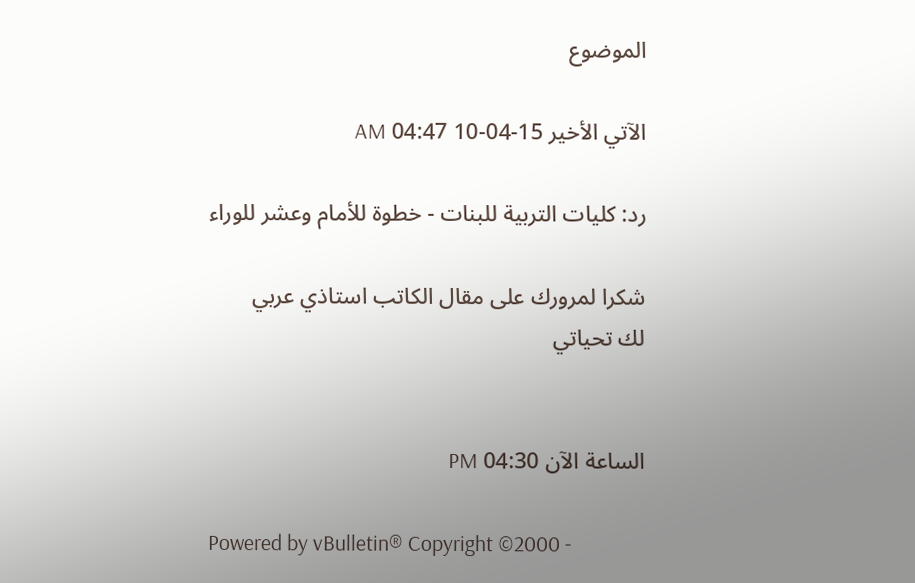الموضوع

الآتي الأخير 15-04-10 04:47 AM

رد: كليات التربية للبنات - خطوة للأمام وعشر للوراء

شكرا لمرورك على مقال الكاتب استاذي عربي
لك تحياتي


الساعة الآن 04:30 PM

Powered by vBulletin® Copyright ©2000 -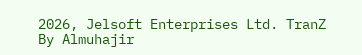2026, Jelsoft Enterprises Ltd. TranZ By Almuhajir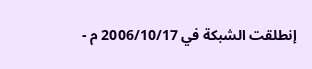إنطلقت الشبكة في 2006/10/17 م -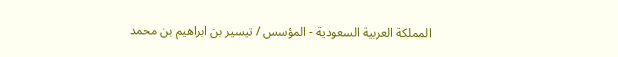المملكة العربية السعودية - المؤسس / تيسير بن ابراهيم بن محمد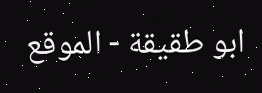ابو طقيقة - الموقع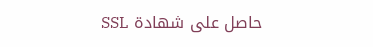حاصل على شهادة SSL